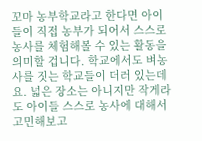꼬마 농부학교라고 한다면 아이들이 직접 농부가 되어서 스스로 농사를 체험해볼 수 있는 활동을 의미할 겁니다. 학교에서도 벼농사를 짓는 학교들이 더러 있는데요. 넓은 장소는 아니지만 작게라도 아이들 스스로 농사에 대해서 고민해보고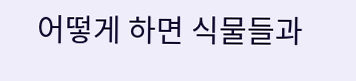어떻게 하면 식물들과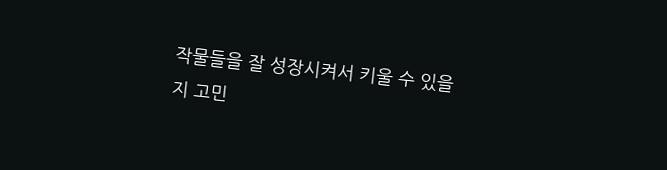작물들을 잘 성장시켜서 키울 수 있을지 고민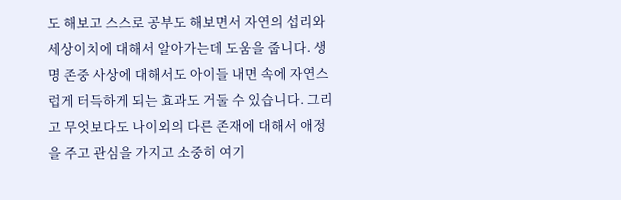도 해보고 스스로 공부도 해보면서 자연의 섭리와 세상이치에 대해서 알아가는데 도움을 줍니다. 생명 존중 사상에 대해서도 아이들 내면 속에 자연스럽게 터득하게 되는 효과도 거둘 수 있습니다. 그리고 무엇보다도 나이외의 다른 존재에 대해서 애정을 주고 관심을 가지고 소중히 여기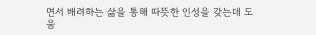면서 배려하는 삶을 통해 따뜻한 인성을 갖는데 도움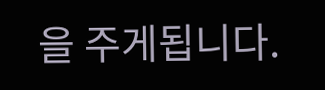을 주게됩니다.